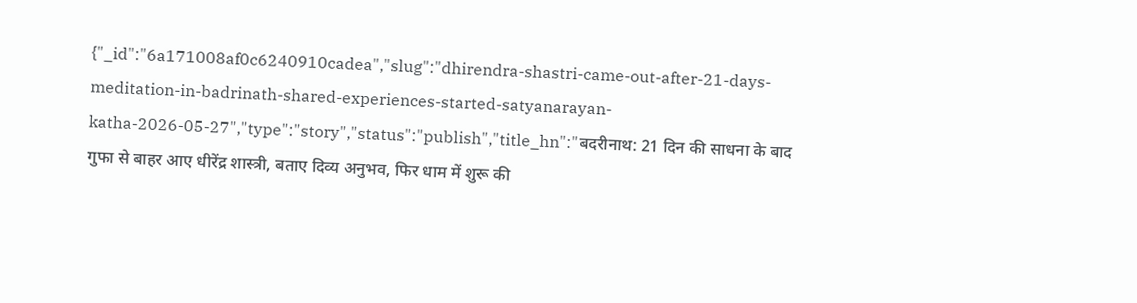{"_id":"6a171008af0c6240910cadea","slug":"dhirendra-shastri-came-out-after-21-days-meditation-in-badrinath-shared-experiences-started-satyanarayan-katha-2026-05-27","type":"story","status":"publish","title_hn":"बदरीनाथ: 21 दिन की साधना के बाद गुफा से बाहर आए धीरेंद्र शास्त्री, बताए दिव्य अनुभव, फिर धाम में शुरू की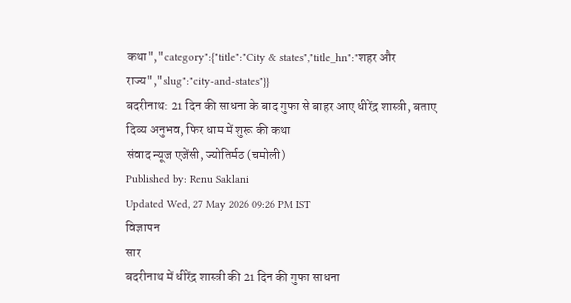कथा","category":{"title":"City & states","title_hn":"शहर और राज्य","slug":"city-and-states"}}
बदरीनाथ: 21 दिन की साधना के बाद गुफा से बाहर आए धीरेंद्र शास्त्री, बताए दिव्य अनुभव, फिर धाम में शुरू की कथा
संवाद न्यूज एजेंसी, ज्योतिर्मठ (चमोली)
Published by: Renu Saklani
Updated Wed, 27 May 2026 09:26 PM IST
विज्ञापन
सार
बदरीनाथ में धीरेंद्र शास्त्री की 21 दिन की गुफा साधना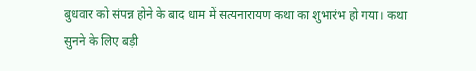बुधवार को संपन्न होने के बाद धाम में सत्यनारायण कथा का शुभारंभ हो गया। कथा सुनने के लिए बड़ी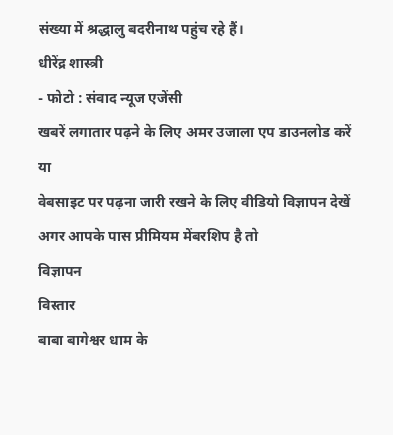संख्या में श्रद्धालु बदरीनाथ पहुंच रहे हैं।
धीरेंद्र शास्त्री
- फोटो : संवाद न्यूज एजेंसी
खबरें लगातार पढ़ने के लिए अमर उजाला एप डाउनलोड करें
या
वेबसाइट पर पढ़ना जारी रखने के लिए वीडियो विज्ञापन देखें
अगर आपके पास प्रीमियम मेंबरशिप है तो
विज्ञापन
विस्तार
बाबा बागेश्वर धाम के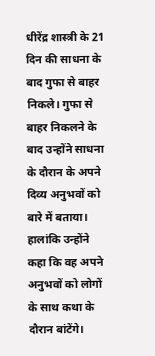धीरेंद्र शास्त्री के 21 दिन की साधना के बाद गुफा से बाहर निकले। गुफा से बाहर निकलने के बाद उन्होंने साधना के दौरान के अपने दिव्य अनुभवों को बारे में बताया। हालांकि उन्होंने कहा कि वह अपने अनुभवों को लोगों के साथ कथा के दौरान बांटेंगे।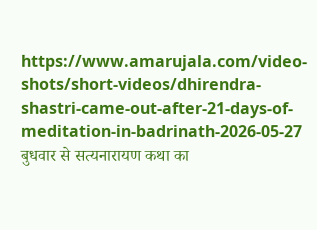https://www.amarujala.com/video-shots/short-videos/dhirendra-shastri-came-out-after-21-days-of-meditation-in-badrinath-2026-05-27
बुधवार से सत्यनारायण कथा का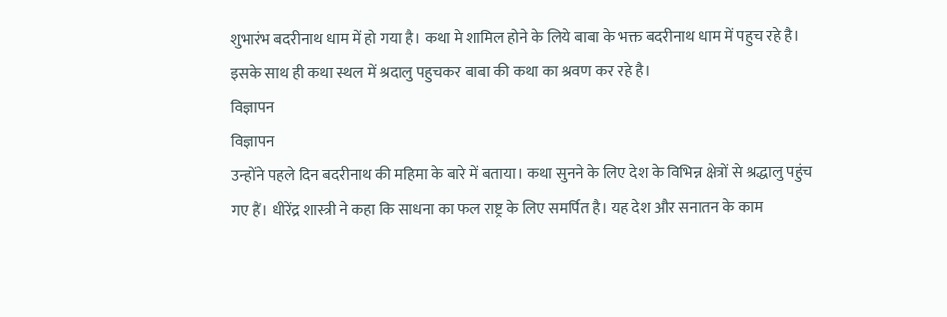शुभारंभ बदरीनाथ धाम में हो गया है। कथा मे शामिल होने के लिये बाबा के भक्त बदरीनाथ धाम में पहुच रहे है। इसके साथ ही कथा स्थल में श्रदालु पहुचकर बाबा की कथा का श्रवण कर रहे है।
विज्ञापन
विज्ञापन
उन्होंने पहले दिन बदरीनाथ की महिमा के बारे में बताया। कथा सुनने के लिए देश के विभिन्न क्षेत्रों से श्रद्धालु पहुंच गए हैं। धीरेंद्र शास्त्री ने कहा कि साधना का फल राष्ट्र के लिए समर्पित है। यह देश और सनातन के काम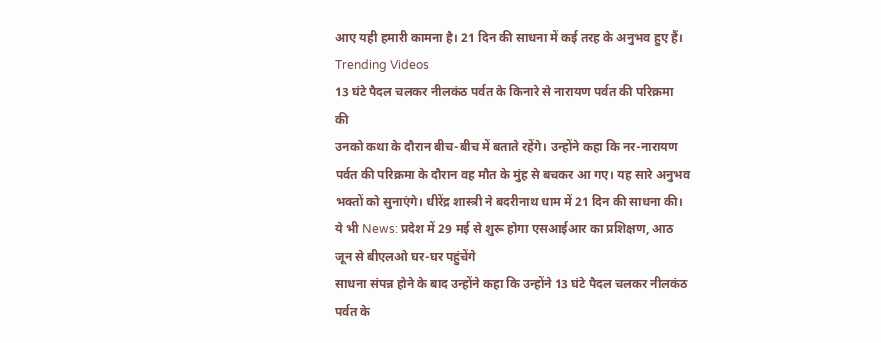आए यही हमारी कामना है। 21 दिन की साधना में कई तरह के अनुभव हुए हैं।
Trending Videos
13 घंटे पैदल चलकर नीलकंठ पर्वत के किनारे से नारायण पर्वत की परिक्रमा की
उनको कथा के दौरान बीच-बीच में बताते रहेंगे। उन्होंने कहा कि नर-नारायण पर्वत की परिक्रमा के दौरान वह मौत के मुंह से बचकर आ गए। यह सारे अनुभव भक्तों को सुनाएंगे। धीरेंद्र शास्त्री ने बदरीनाथ धाम में 21 दिन की साधना की।
ये भी News: प्रदेश में 29 मई से शुरू होगा एसआईआर का प्रशिक्षण, आठ जून से बीएलओ घर-घर पहुंचेंगे
साधना संपन्न होने के बाद उन्होंने कहा कि उन्होंने 13 घंटे पैदल चलकर नीलकंठ पर्वत के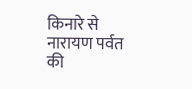किनारे से नारायण पर्वत की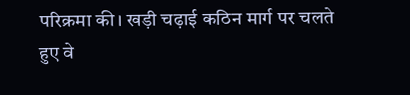परिक्रमा की। खड़ी चढ़ाई कठिन मार्ग पर चलते हुए वे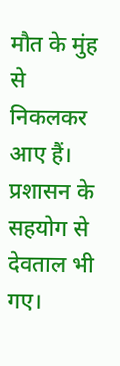मौत के मुंह से निकलकर आए हैं। प्रशासन के सहयोग से देवताल भी गए।